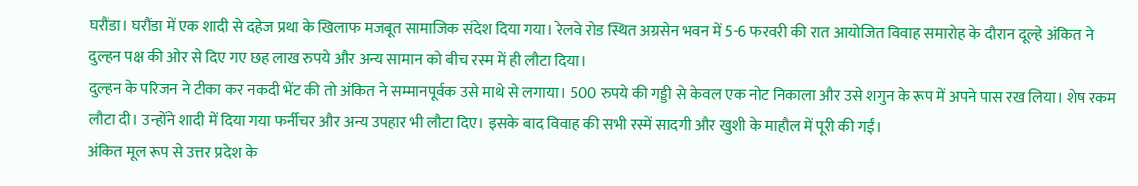घरौंडा। घरौंडा में एक शादी से दहेज प्रथा के खिलाफ मजबूत सामाजिक संदेश दिया गया। रेलवे रोड स्थित अग्रसेन भवन में 5-6 फरवरी की रात आयोजित विवाह समारोह के दौरान दूल्हे अंकित ने दुल्हन पक्ष की ओर से दिए गए छह लाख रुपये और अन्य सामान को बीच रस्म में ही लौटा दिया।
दुल्हन के परिजन ने टीका कर नकदी भेंट की तो अंकित ने सम्मानपूर्वक उसे माथे से लगाया। 500 रुपये की गड्डी से केवल एक नोट निकाला और उसे शगुन के रूप में अपने पास रख लिया। शेष रकम लौटा दी। उन्होंने शादी में दिया गया फर्नीचर और अन्य उपहार भी लौटा दिए। इसके बाद विवाह की सभी रस्में सादगी और खुशी के माहौल में पूरी की गईं।
अंकित मूल रूप से उत्तर प्रदेश के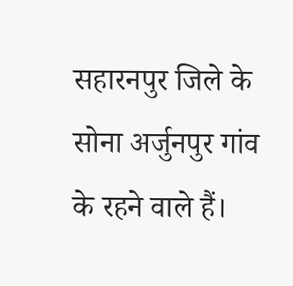सहारनपुर जिले के सोना अर्जुनपुर गांव के रहने वाले हैं।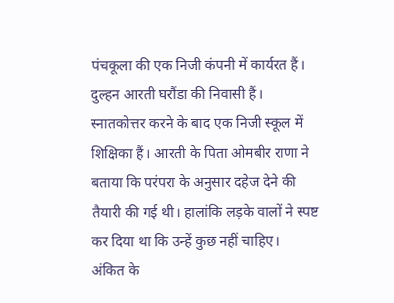पंचकूला की एक निजी कंपनी में कार्यरत हैं। दुल्हन आरती घरौंडा की निवासी हैं। स्नातकोत्तर करने के बाद एक निजी स्कूल में शिक्षिका हैं। आरती के पिता ओमबीर राणा ने बताया कि परंपरा के अनुसार दहेज देने की तैयारी की गई थी। हालांकि लड़के वालों ने स्पष्ट कर दिया था कि उन्हें कुछ नहीं चाहिए।
अंकित के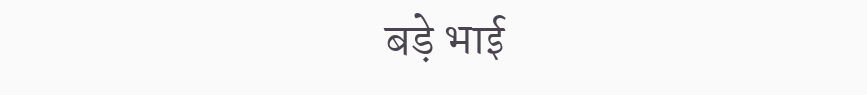बड़े भाई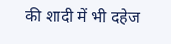की शादी में भी दहेज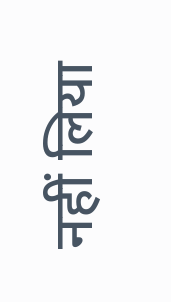नहीं लिया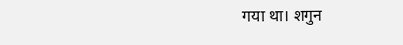गया था। शगुन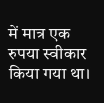में मात्र एक रुपया स्वीकार किया गया था।